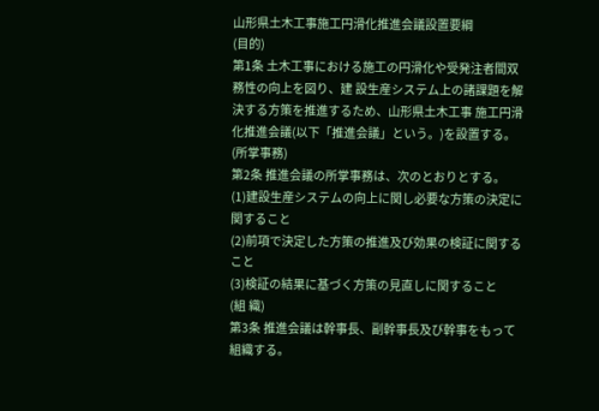山形県土木工事施工円滑化推進会議設置要綱
(目的)
第1条 土木工事における施工の円滑化や受発注者間双務性の向上を図り、建 設生産システム上の諸課題を解決する方策を推進するため、山形県土木工事 施工円滑化推進会議(以下「推進会議」という。)を設置する。
(所掌事務)
第2条 推進会議の所掌事務は、次のとおりとする。
(1)建設生産システムの向上に関し必要な方策の決定に関すること
(2)前項で決定した方策の推進及び効果の検証に関すること
(3)検証の結果に基づく方策の見直しに関すること
(組 織)
第3条 推進会議は幹事長、副幹事長及び幹事をもって組織する。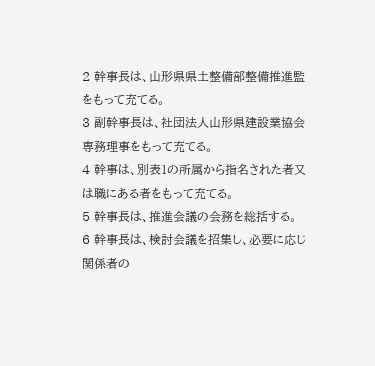2 幹事長は、山形県県土整備部整備推進監をもって充てる。
3 副幹事長は、社団法人山形県建設業協会専務理事をもって充てる。
4 幹事は、別表1の所属から指名された者又は職にある者をもって充てる。
5 幹事長は、推進会議の会務を総括する。
6 幹事長は、検討会議を招集し、必要に応じ関係者の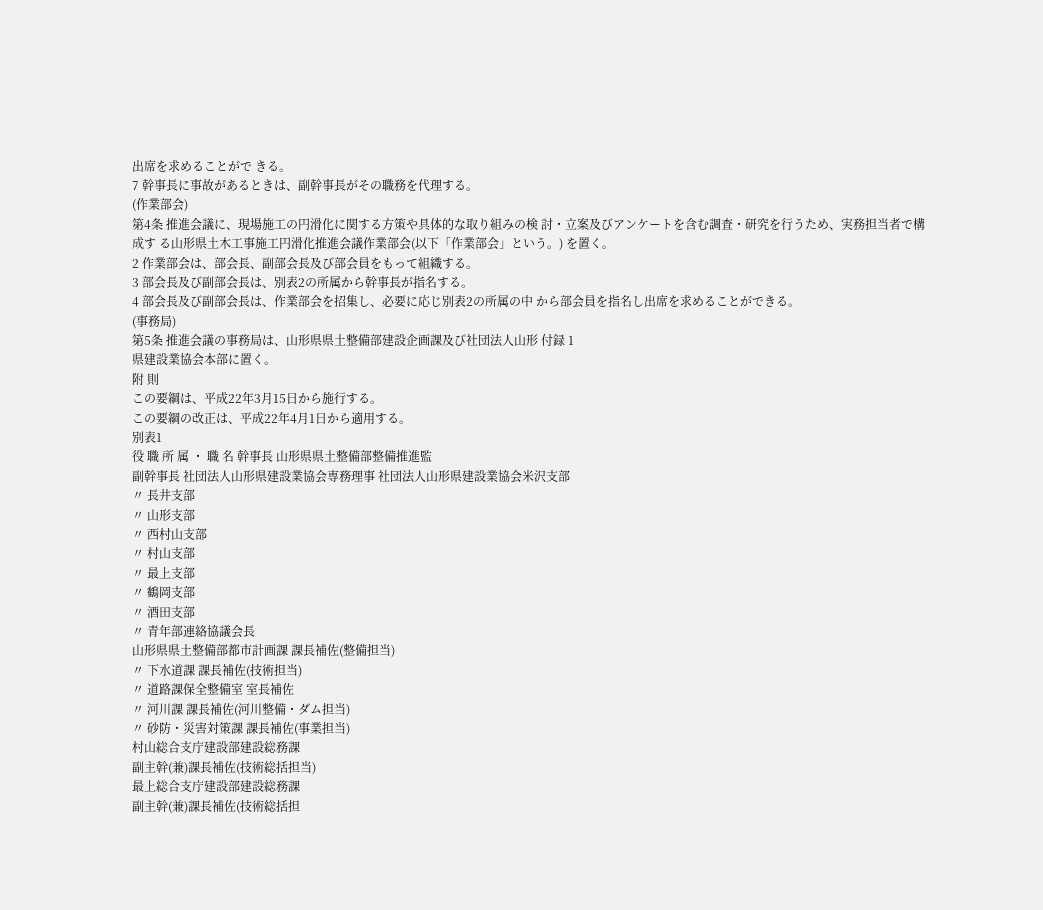出席を求めることがで きる。
7 幹事長に事故があるときは、副幹事長がその職務を代理する。
(作業部会)
第4条 推進会議に、現場施工の円滑化に関する方策や具体的な取り組みの検 討・立案及びアンケートを含む調査・研究を行うため、実務担当者で構成す る山形県土木工事施工円滑化推進会議作業部会(以下「作業部会」という。) を置く。
2 作業部会は、部会長、副部会長及び部会員をもって組織する。
3 部会長及び副部会長は、別表2の所属から幹事長が指名する。
4 部会長及び副部会長は、作業部会を招集し、必要に応じ別表2の所属の中 から部会員を指名し出席を求めることができる。
(事務局)
第5条 推進会議の事務局は、山形県県土整備部建設企画課及び社団法人山形 付録 1
県建設業協会本部に置く。
附 則
この要綱は、平成22年3月15日から施行する。
この要綱の改正は、平成22年4月1日から適用する。
別表1
役 職 所 属 ・ 職 名 幹事長 山形県県土整備部整備推進監
副幹事長 社団法人山形県建設業協会専務理事 社団法人山形県建設業協会米沢支部
〃 長井支部
〃 山形支部
〃 西村山支部
〃 村山支部
〃 最上支部
〃 鶴岡支部
〃 酒田支部
〃 青年部連絡協議会長
山形県県土整備部都市計画課 課長補佐(整備担当)
〃 下水道課 課長補佐(技術担当)
〃 道路課保全整備室 室長補佐
〃 河川課 課長補佐(河川整備・ダム担当)
〃 砂防・災害対策課 課長補佐(事業担当)
村山総合支庁建設部建設総務課
副主幹(兼)課長補佐(技術総括担当)
最上総合支庁建設部建設総務課
副主幹(兼)課長補佐(技術総括担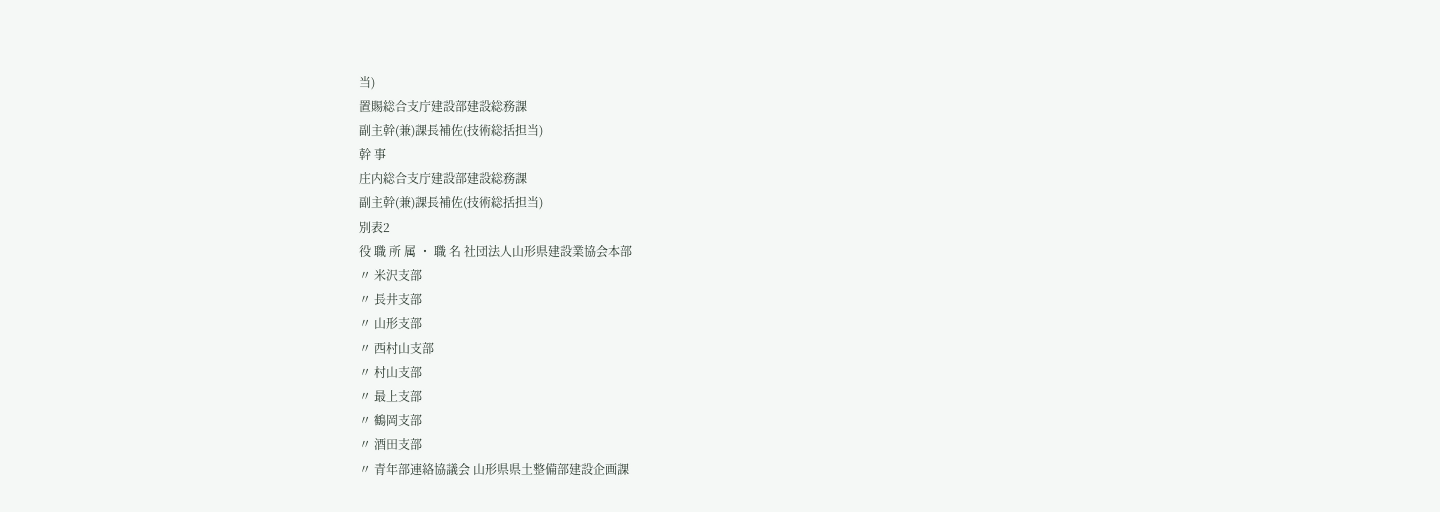当)
置賜総合支庁建設部建設総務課
副主幹(兼)課長補佐(技術総括担当)
幹 事
庄内総合支庁建設部建設総務課
副主幹(兼)課長補佐(技術総括担当)
別表2
役 職 所 属 ・ 職 名 社団法人山形県建設業協会本部
〃 米沢支部
〃 長井支部
〃 山形支部
〃 西村山支部
〃 村山支部
〃 最上支部
〃 鶴岡支部
〃 酒田支部
〃 青年部連絡協議会 山形県県土整備部建設企画課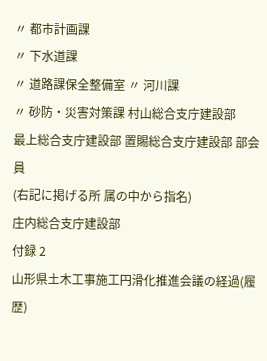〃 都市計画課
〃 下水道課
〃 道路課保全整備室 〃 河川課
〃 砂防・災害対策課 村山総合支庁建設部
最上総合支庁建設部 置賜総合支庁建設部 部会員
(右記に掲げる所 属の中から指名)
庄内総合支庁建設部
付録 2
山形県土木工事施工円滑化推進会議の経過(履歴)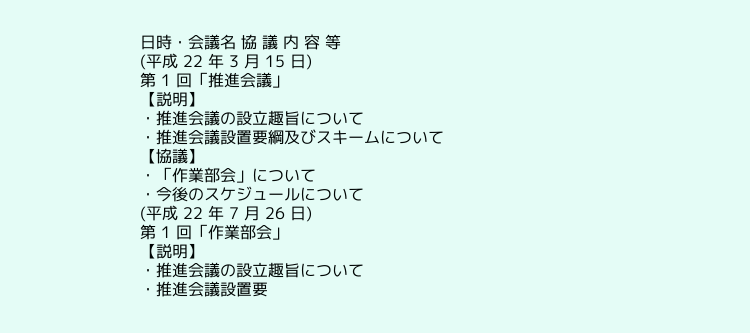日時・会議名 協 議 内 容 等
(平成 22 年 3 月 15 日)
第 1 回「推進会議」
【説明】
・推進会議の設立趣旨について
・推進会議設置要綱及びスキームについて
【協議】
・「作業部会」について
・今後のスケジュールについて
(平成 22 年 7 月 26 日)
第 1 回「作業部会」
【説明】
・推進会議の設立趣旨について
・推進会議設置要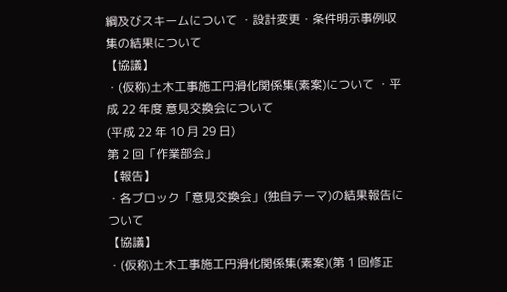綱及びスキームについて ・設計変更・条件明示事例収集の結果について
【協議】
・(仮称)土木工事施工円滑化関係集(素案)について ・平成 22 年度 意見交換会について
(平成 22 年 10 月 29 日)
第 2 回「作業部会」
【報告】
・各ブロック「意見交換会」(独自テーマ)の結果報告について
【協議】
・(仮称)土木工事施工円滑化関係集(素案)(第 1 回修正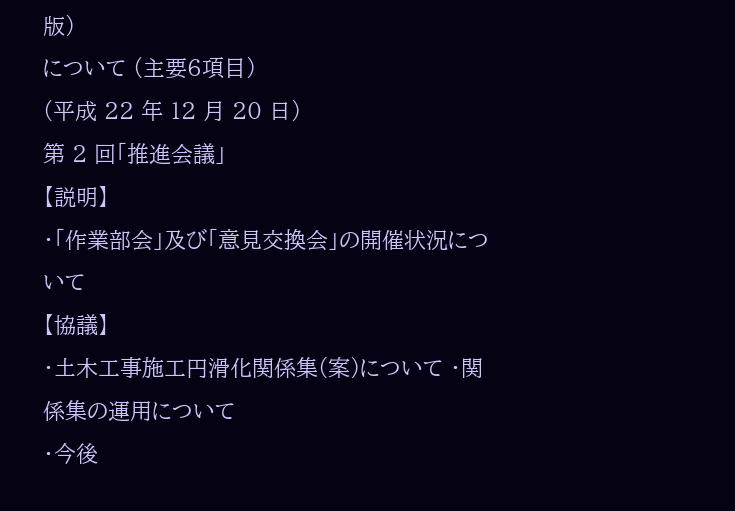版)
について (主要6項目)
(平成 22 年 12 月 20 日)
第 2 回「推進会議」
【説明】
・「作業部会」及び「意見交換会」の開催状況について
【協議】
・土木工事施工円滑化関係集(案)について ・関係集の運用について
・今後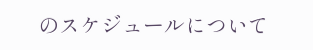のスケジュールについて